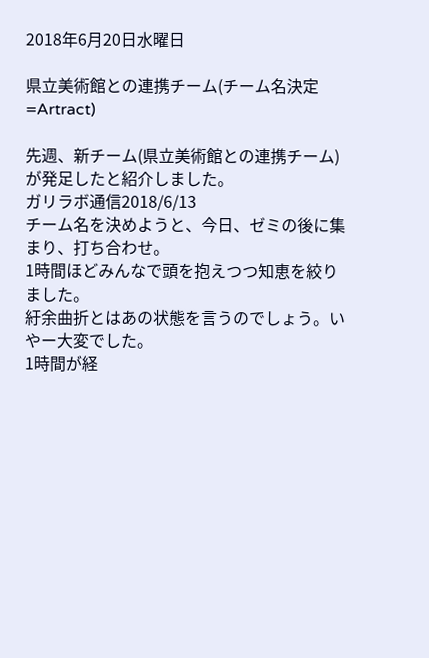2018年6月20日水曜日

県立美術館との連携チーム(チーム名決定=Artract)

先週、新チーム(県立美術館との連携チーム)が発足したと紹介しました。
ガリラボ通信2018/6/13
チーム名を決めようと、今日、ゼミの後に集まり、打ち合わせ。
1時間ほどみんなで頭を抱えつつ知恵を絞りました。
紆余曲折とはあの状態を言うのでしょう。いやー大変でした。
1時間が経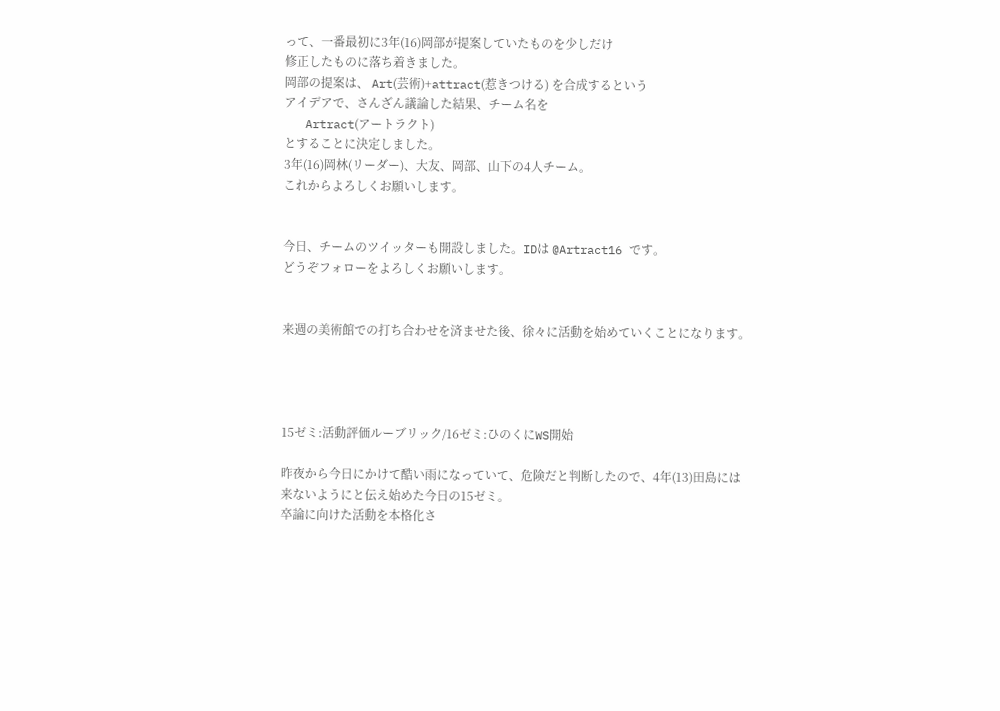って、一番最初に3年(16)岡部が提案していたものを少しだけ
修正したものに落ち着きました。
岡部の提案は、 Art(芸術)+attract(惹きつける) を合成するという
アイデアで、さんざん議論した結果、チーム名を
   Artract(アートラクト)
とすることに決定しました。
3年(16)岡林(リーダー)、大友、岡部、山下の4人チーム。
これからよろしくお願いします。


今日、チームのツイッターも開設しました。IDは @Artract16 です。
どうぞフォローをよろしくお願いします。


来週の美術館での打ち合わせを済ませた後、徐々に活動を始めていくことになります。




15ゼミ:活動評価ルーブリック/16ゼミ:ひのくにWS開始

昨夜から今日にかけて酷い雨になっていて、危険だと判断したので、4年(13)田島には
来ないようにと伝え始めた今日の15ゼミ。
卒論に向けた活動を本格化さ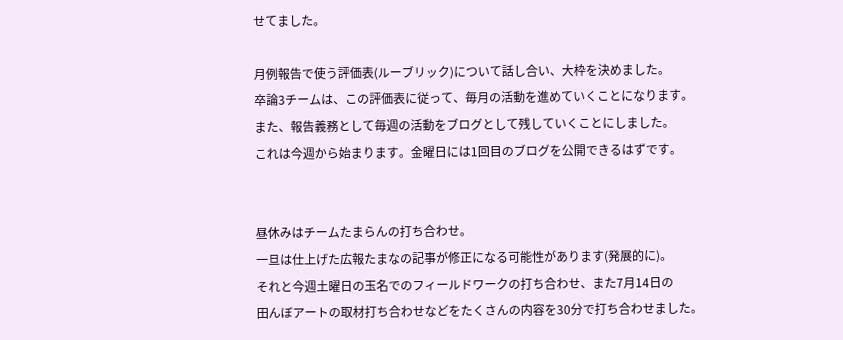せてました。

月例報告で使う評価表(ルーブリック)について話し合い、大枠を決めました。
卒論3チームは、この評価表に従って、毎月の活動を進めていくことになります。
また、報告義務として毎週の活動をブログとして残していくことにしました。
これは今週から始まります。金曜日には1回目のブログを公開できるはずです。


昼休みはチームたまらんの打ち合わせ。
一旦は仕上げた広報たまなの記事が修正になる可能性があります(発展的に)。
それと今週土曜日の玉名でのフィールドワークの打ち合わせ、また7月14日の
田んぼアートの取材打ち合わせなどをたくさんの内容を30分で打ち合わせました。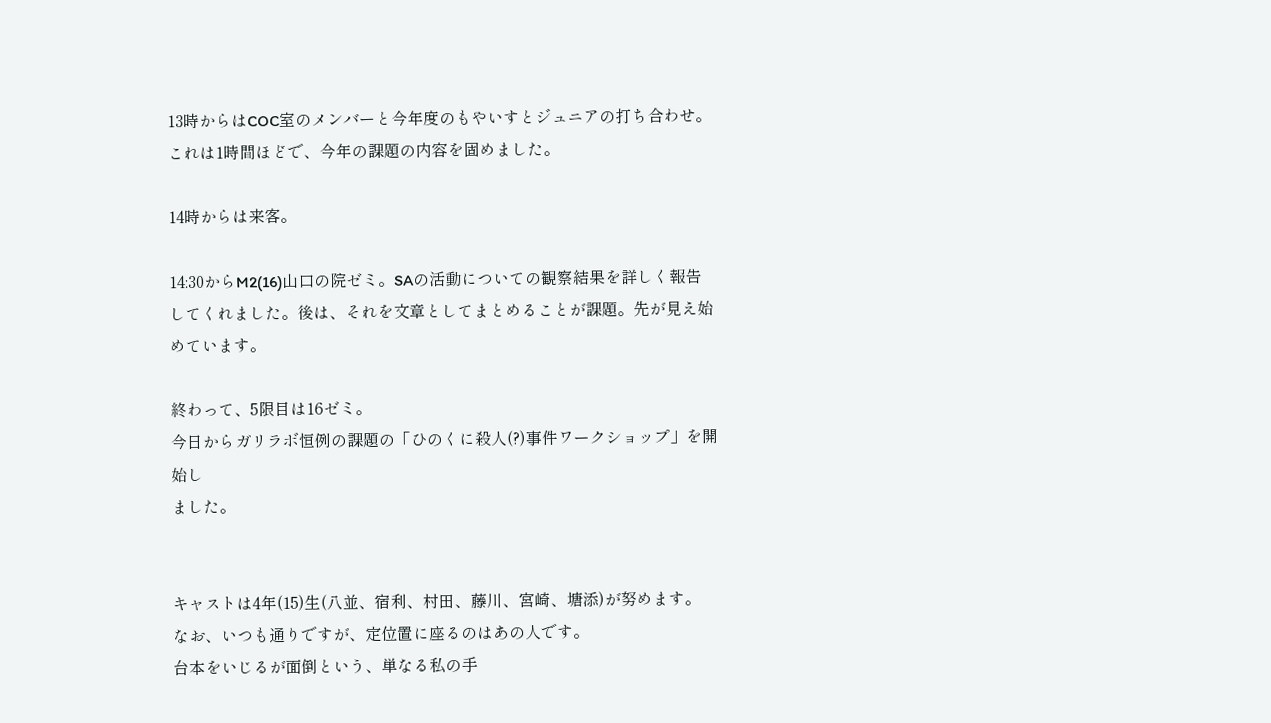13時からはCOC室のメンバーと今年度のもやいすとジュニアの打ち合わせ。
これは1時間ほどで、今年の課題の内容を固めました。

14時からは来客。

14:30からM2(16)山口の院ゼミ。SAの活動についての観察結果を詳しく報告
してくれました。後は、それを文章としてまとめることが課題。先が見え始めています。

終わって、5限目は16ゼミ。
今日からガリラボ恒例の課題の「ひのくに殺人(?)事件ワークショップ」を開始し
ました。


キャストは4年(15)生(八並、宿利、村田、藤川、宮崎、塘添)が努めます。
なお、いつも通りですが、定位置に座るのはあの人です。
台本をいじるが面倒という、単なる私の手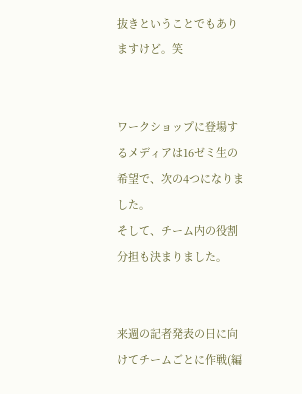抜きということでもありますけど。笑


ワークショップに登場するメディアは16ゼミ生の希望で、次の4つになりました。
そして、チーム内の役割分担も決まりました。


来週の記者発表の日に向けてチームごとに作戦(編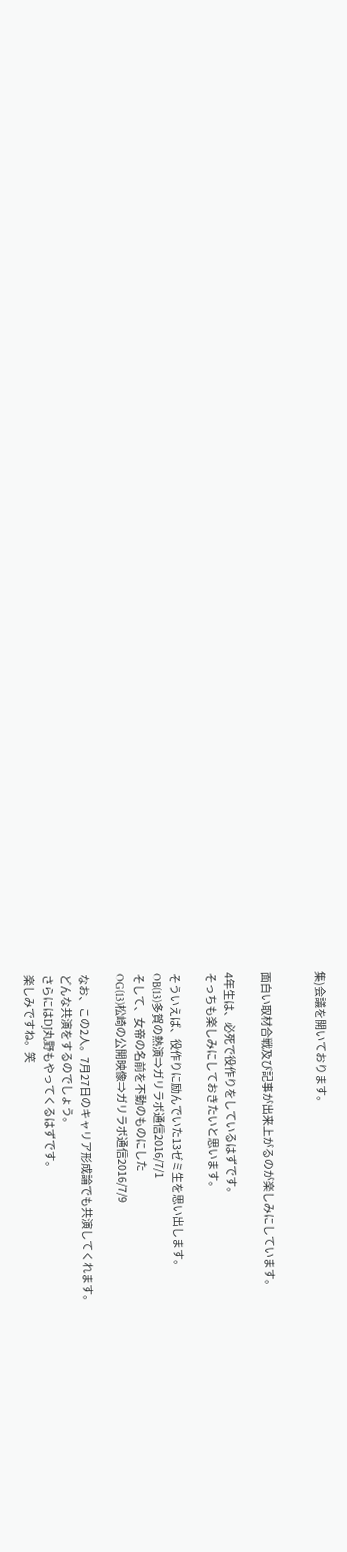集)会議を開いております。


面白い取材合戦及び記事が出来上がるのが楽しみにしています。

4年生は、必死で役作りをしているはずです。
そっちも楽しみにしておきたいと思います。

そういえば、役作りに励んでいた13ゼミ生を思い出します。
OB(13)多賀の熱演⇒ガリラボ通信2016/7/1
そして、女帝の名前を不動のものにした
OG(13)松崎の公開映像⇒ガリラボ通信2016/7/9

なお、この2人。7月27日のキャリア形成論でも共演してくれます。
どんな共演をするのでしょう。
さらにはDJ丸野もやってくるはずです。
楽しみですね。笑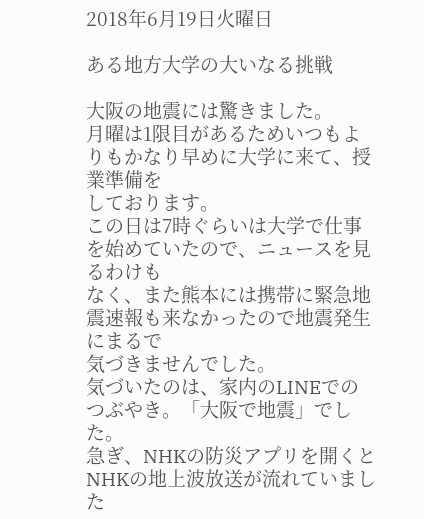2018年6月19日火曜日

ある地方大学の大いなる挑戦

大阪の地震には驚きました。
月曜は1限目があるためいつもよりもかなり早めに大学に来て、授業準備を
しております。
この日は7時ぐらいは大学で仕事を始めていたので、ニュースを見るわけも
なく、また熊本には携帯に緊急地震速報も来なかったので地震発生にまるで
気づきませんでした。
気づいたのは、家内のLINEでのつぶやき。「大阪で地震」でした。
急ぎ、NHKの防災アプリを開くとNHKの地上波放送が流れていました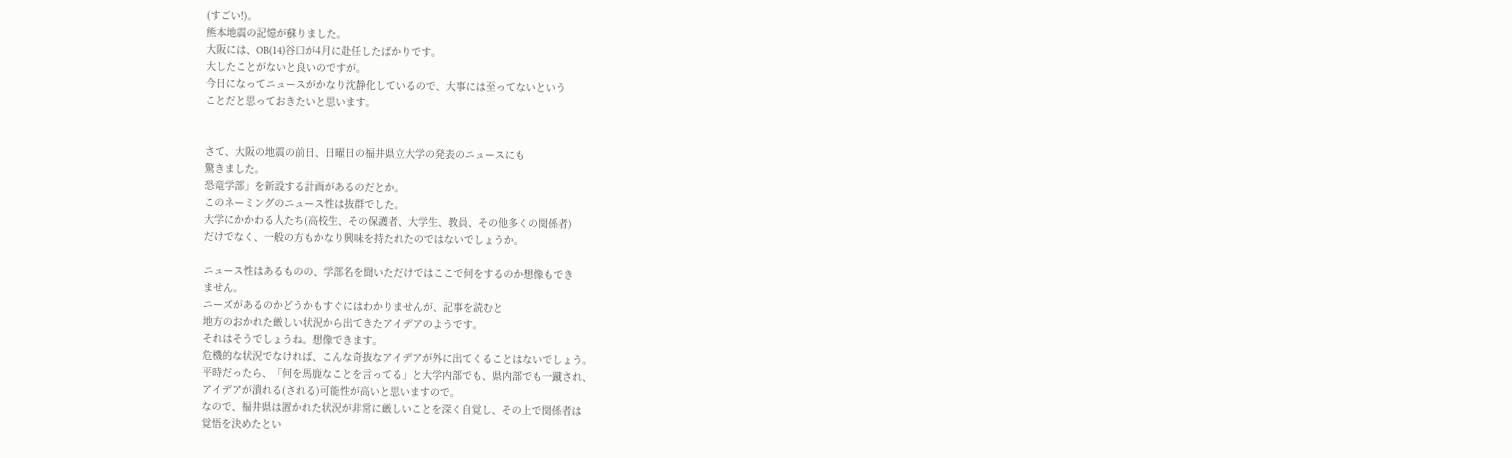(すごい!)。
熊本地震の記憶が蘇りました。
大阪には、OB(14)谷口が4月に赴任したばかりです。
大したことがないと良いのですが。
今日になってニュースがかなり沈静化しているので、大事には至ってないという
ことだと思っておきたいと思います。


さて、大阪の地震の前日、日曜日の福井県立大学の発表のニュースにも
驚きました。
恐竜学部」を新設する計画があるのだとか。
このネーミングのニュース性は抜群でした。
大学にかかわる人たち(高校生、その保護者、大学生、教員、その他多くの関係者)
だけでなく、一般の方もかなり興味を持たれたのではないでしょうか。

ニュース性はあるものの、学部名を聞いただけではここで何をするのか想像もでき
ません。
ニーズがあるのかどうかもすぐにはわかりませんが、記事を読むと
地方のおかれた厳しい状況から出てきたアイデアのようです。
それはそうでしょうね。想像できます。
危機的な状況でなければ、こんな奇抜なアイデアが外に出てくることはないでしょう。
平時だったら、「何を馬鹿なことを言ってる」と大学内部でも、県内部でも一蹴され、
アイデアが潰れる(される)可能性が高いと思いますので。
なので、福井県は置かれた状況が非常に厳しいことを深く自覚し、その上で関係者は
覚悟を決めたとい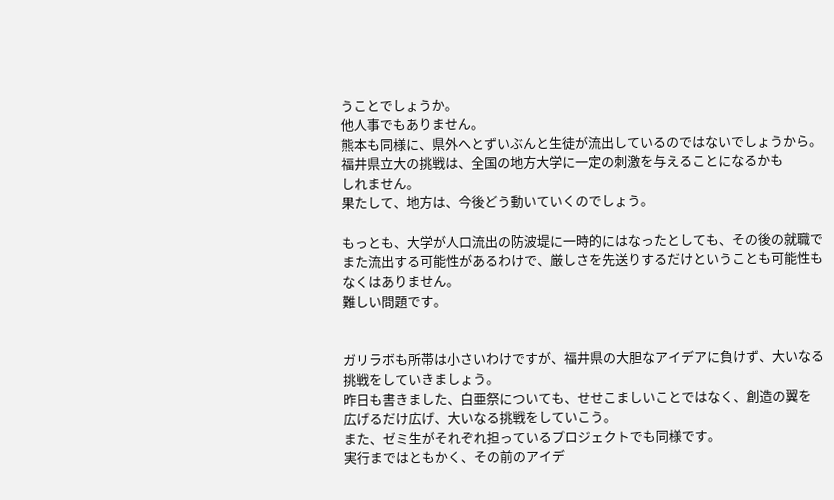うことでしょうか。
他人事でもありません。
熊本も同様に、県外へとずいぶんと生徒が流出しているのではないでしょうから。
福井県立大の挑戦は、全国の地方大学に一定の刺激を与えることになるかも
しれません。
果たして、地方は、今後どう動いていくのでしょう。

もっとも、大学が人口流出の防波堤に一時的にはなったとしても、その後の就職で
また流出する可能性があるわけで、厳しさを先送りするだけということも可能性も
なくはありません。
難しい問題です。


ガリラボも所帯は小さいわけですが、福井県の大胆なアイデアに負けず、大いなる
挑戦をしていきましょう。
昨日も書きました、白亜祭についても、せせこましいことではなく、創造の翼を
広げるだけ広げ、大いなる挑戦をしていこう。
また、ゼミ生がそれぞれ担っているプロジェクトでも同様です。
実行まではともかく、その前のアイデ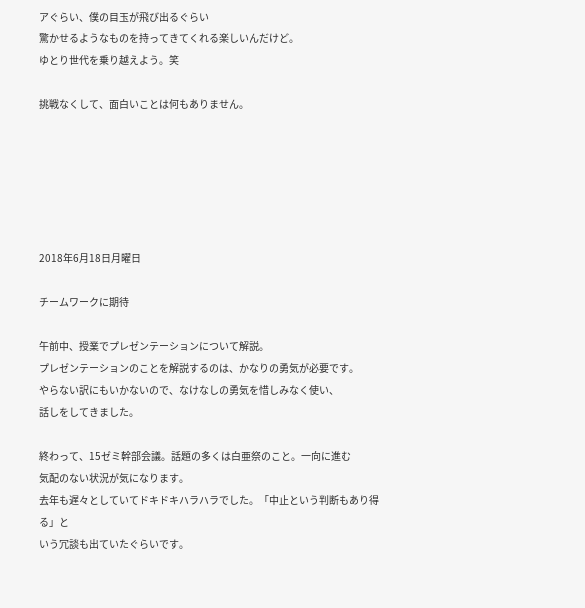アぐらい、僕の目玉が飛び出るぐらい
驚かせるようなものを持ってきてくれる楽しいんだけど。
ゆとり世代を乗り越えよう。笑

挑戦なくして、面白いことは何もありません。






2018年6月18日月曜日

チームワークに期待

午前中、授業でプレゼンテーションについて解説。
プレゼンテーションのことを解説するのは、かなりの勇気が必要です。
やらない訳にもいかないので、なけなしの勇気を惜しみなく使い、
話しをしてきました。

終わって、15ゼミ幹部会議。話題の多くは白亜祭のこと。一向に進む
気配のない状況が気になります。
去年も遅々としていてドキドキハラハラでした。「中止という判断もあり得る」と
いう冗談も出ていたぐらいです。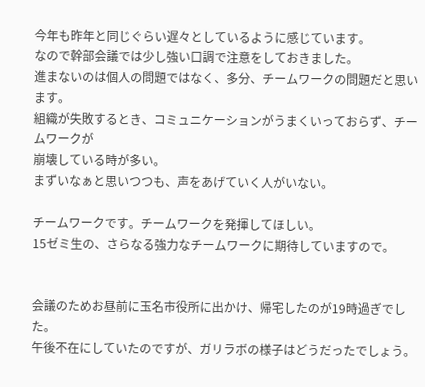今年も昨年と同じぐらい遅々としているように感じています。
なので幹部会議では少し強い口調で注意をしておきました。
進まないのは個人の問題ではなく、多分、チームワークの問題だと思います。
組織が失敗するとき、コミュニケーションがうまくいっておらず、チームワークが
崩壊している時が多い。
まずいなぁと思いつつも、声をあげていく人がいない。

チームワークです。チームワークを発揮してほしい。
15ゼミ生の、さらなる強力なチームワークに期待していますので。


会議のためお昼前に玉名市役所に出かけ、帰宅したのが19時過ぎでした。
午後不在にしていたのですが、ガリラボの様子はどうだったでしょう。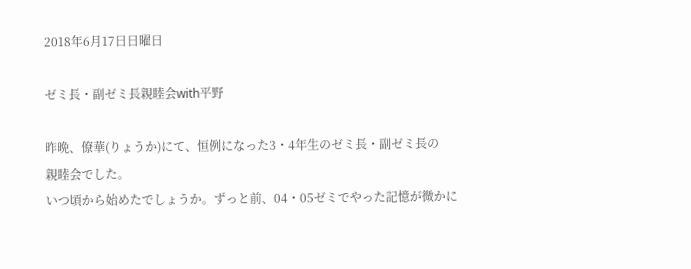2018年6月17日日曜日

ゼミ長・副ゼミ長親睦会with平野

昨晩、僚華(りょうか)にて、恒例になった3・4年生のゼミ長・副ゼミ長の
親睦会でした。
いつ頃から始めたでしょうか。ずっと前、04・05ゼミでやった記憶が微かに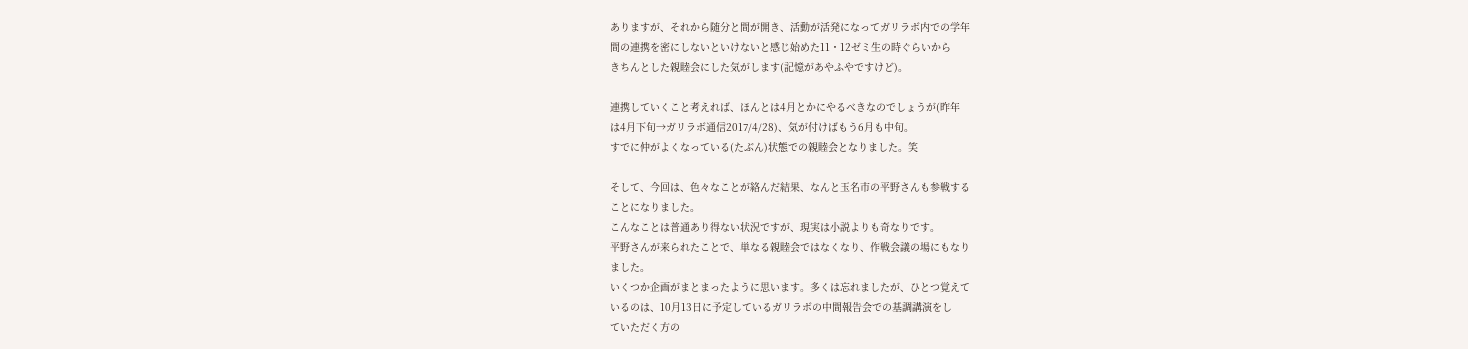ありますが、それから随分と間が開き、活動が活発になってガリラボ内での学年
間の連携を密にしないといけないと感じ始めた11・12ゼミ生の時ぐらいから
きちんとした親睦会にした気がします(記憶があやふやですけど)。

連携していくこと考えれば、ほんとは4月とかにやるべきなのでしょうが(昨年
は4月下旬→ガリラボ通信2017/4/28)、気が付けばもう6月も中旬。
すでに仲がよくなっている(たぶん)状態での親睦会となりました。笑

そして、今回は、色々なことが絡んだ結果、なんと玉名市の平野さんも参戦する
ことになりました。
こんなことは普通あり得ない状況ですが、現実は小説よりも奇なりです。
平野さんが来られたことで、単なる親睦会ではなくなり、作戦会議の場にもなり
ました。
いくつか企画がまとまったように思います。多くは忘れましたが、ひとつ覚えて
いるのは、10月13日に予定しているガリラボの中間報告会での基調講演をし
ていただく方の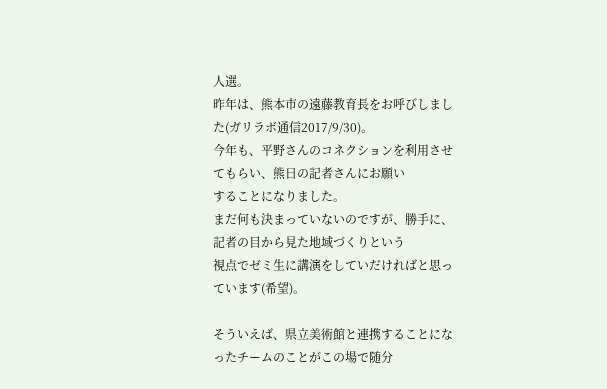人選。
昨年は、熊本市の遠藤教育長をお呼びしました(ガリラボ通信2017/9/30)。
今年も、平野さんのコネクションを利用させてもらい、熊日の記者さんにお願い
することになりました。
まだ何も決まっていないのですが、勝手に、記者の目から見た地域づくりという
視点でゼミ生に講演をしていだければと思っています(希望)。

そういえば、県立美術館と連携することになったチームのことがこの場で随分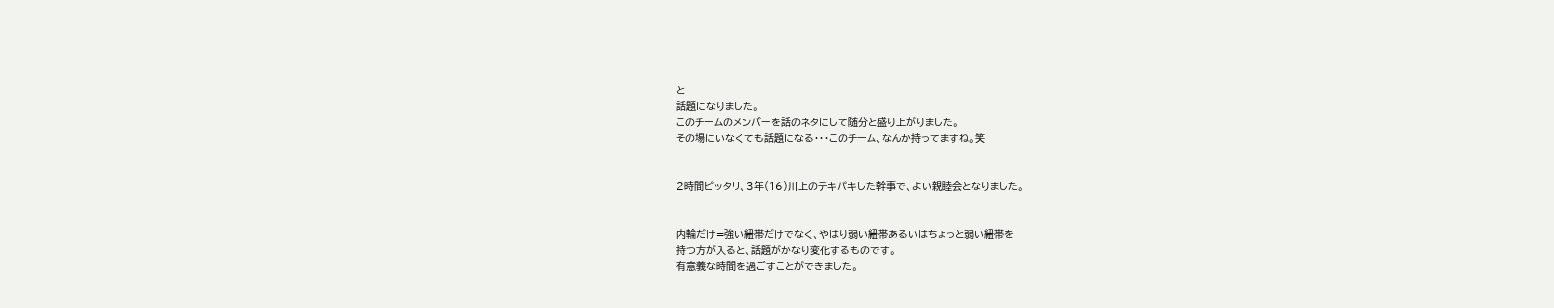と
話題になりました。
このチームのメンバーを話のネタにして随分と盛り上がりました。
その場にいなくても話題になる・・・このチーム、なんか持ってますね。笑


2時間ピッタリ、3年(16)川上のテキパキした幹事で、よい親睦会となりました。


内輪だけ=強い紐帯だけでなく、やはり弱い紐帯あるいはちょっと弱い紐帯を
持つ方が入ると、話題がかなり変化するものです。
有意義な時間を過ごすことができました。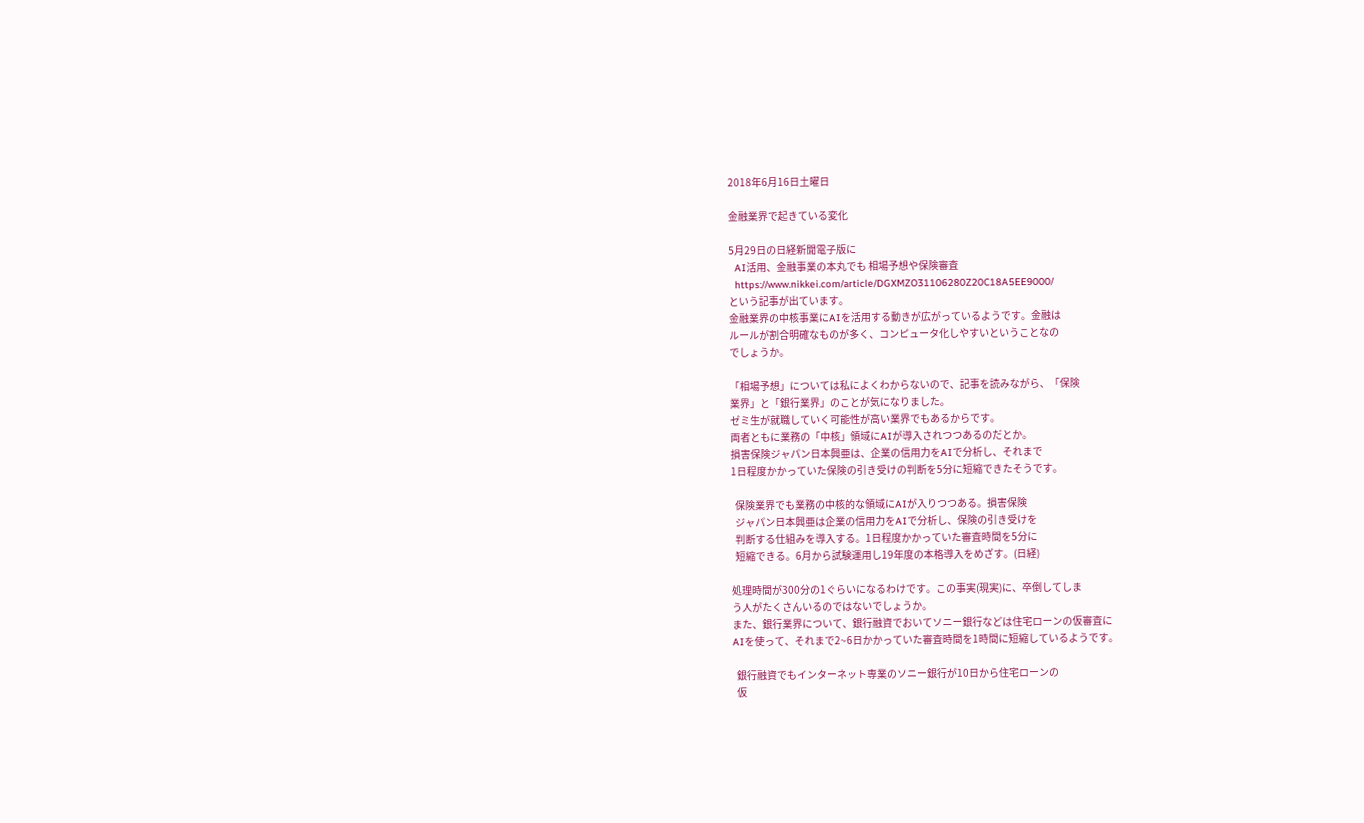2018年6月16日土曜日

金融業界で起きている変化

5月29日の日経新聞電子版に
  AI活用、金融事業の本丸でも 相場予想や保険審査
  https://www.nikkei.com/article/DGXMZO31106280Z20C18A5EE9000/
という記事が出ています。
金融業界の中核事業にAIを活用する動きが広がっているようです。金融は
ルールが割合明確なものが多く、コンピュータ化しやすいということなの
でしょうか。

「相場予想」については私によくわからないので、記事を読みながら、「保険
業界」と「銀行業界」のことが気になりました。
ゼミ生が就職していく可能性が高い業界でもあるからです。
両者ともに業務の「中核」領域にAIが導入されつつあるのだとか。
損害保険ジャパン日本興亜は、企業の信用力をAIで分析し、それまで
1日程度かかっていた保険の引き受けの判断を5分に短縮できたそうです。

  保険業界でも業務の中核的な領域にAIが入りつつある。損害保険
  ジャパン日本興亜は企業の信用力をAIで分析し、保険の引き受けを
  判断する仕組みを導入する。1日程度かかっていた審査時間を5分に
  短縮できる。6月から試験運用し19年度の本格導入をめざす。(日経)

処理時間が300分の1ぐらいになるわけです。この事実(現実)に、卒倒してしま
う人がたくさんいるのではないでしょうか。
また、銀行業界について、銀行融資でおいてソニー銀行などは住宅ローンの仮審査に
AIを使って、それまで2~6日かかっていた審査時間を1時間に短縮しているようです。

  銀行融資でもインターネット専業のソニー銀行が10日から住宅ローンの
  仮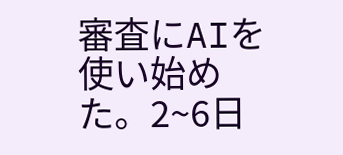審査にAIを使い始めた。2~6日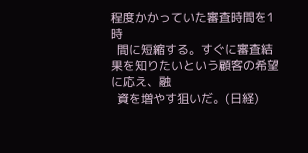程度かかっていた審査時間を1時
  間に短縮する。すぐに審査結果を知りたいという顧客の希望に応え、融
  資を増やす狙いだ。(日経)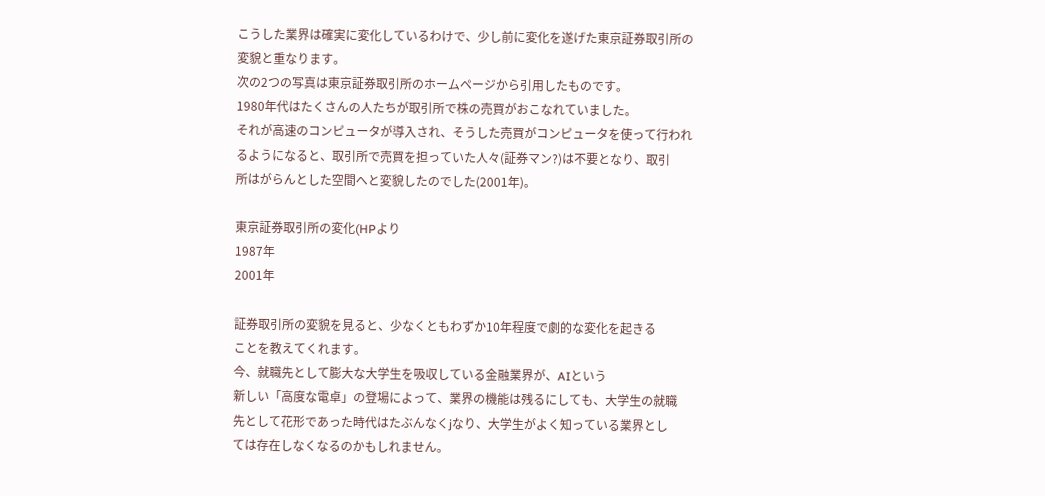こうした業界は確実に変化しているわけで、少し前に変化を遂げた東京証券取引所の
変貌と重なります。
次の2つの写真は東京証券取引所のホームページから引用したものです。
1980年代はたくさんの人たちが取引所で株の売買がおこなれていました。
それが高速のコンピュータが導入され、そうした売買がコンピュータを使って行われ
るようになると、取引所で売買を担っていた人々(証券マン?)は不要となり、取引
所はがらんとした空間へと変貌したのでした(2001年)。

東京証券取引所の変化(HPより
1987年
2001年

証券取引所の変貌を見ると、少なくともわずか10年程度で劇的な変化を起きる
ことを教えてくれます。
今、就職先として膨大な大学生を吸収している金融業界が、AIという
新しい「高度な電卓」の登場によって、業界の機能は残るにしても、大学生の就職
先として花形であった時代はたぶんなくjなり、大学生がよく知っている業界とし
ては存在しなくなるのかもしれません。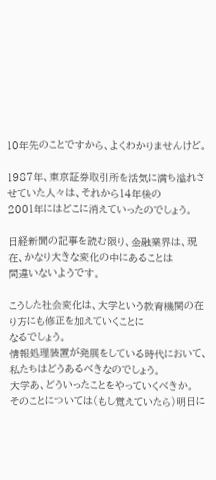10年先のことですから、よくわかりませんけど。

1987年、東京証券取引所を活気に満ち溢れさせていた人々は、それから14年後の
2001年にはどこに消えていったのでしょう。

日経新聞の記事を読む限り、金融業界は、現在、かなり大きな変化の中にあることは
間違いないようです。

こうした社会変化は、大学という教育機関の在り方にも修正を加えていくことに
なるでしょう。
情報処理装置が発展をしている時代において、私たちはどうあるべきなのでしょう。
大学あ、どういったことをやっていくべきか。
そのことについては(もし覚えていたら)明日に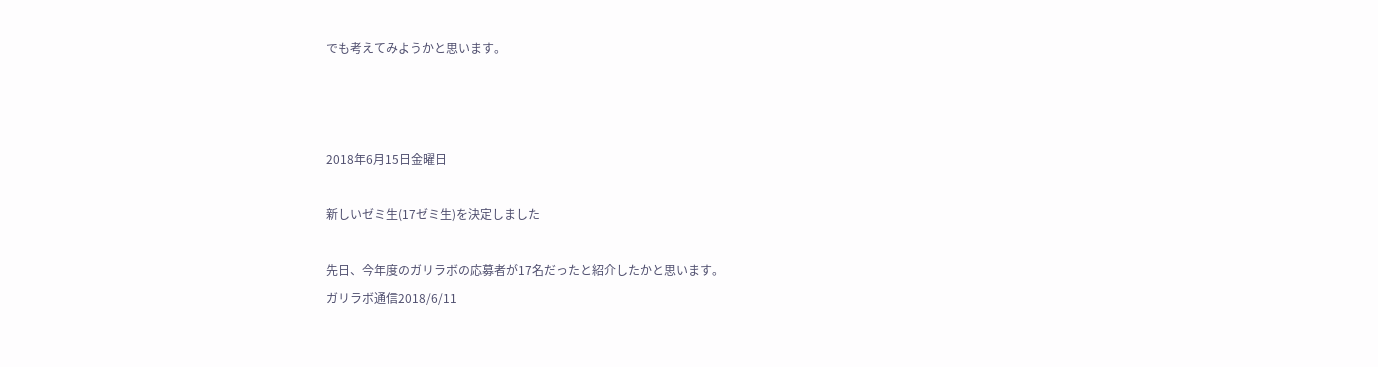でも考えてみようかと思います。



2018年6月15日金曜日

新しいゼミ生(17ゼミ生)を決定しました

先日、今年度のガリラボの応募者が17名だったと紹介したかと思います。
ガリラボ通信2018/6/11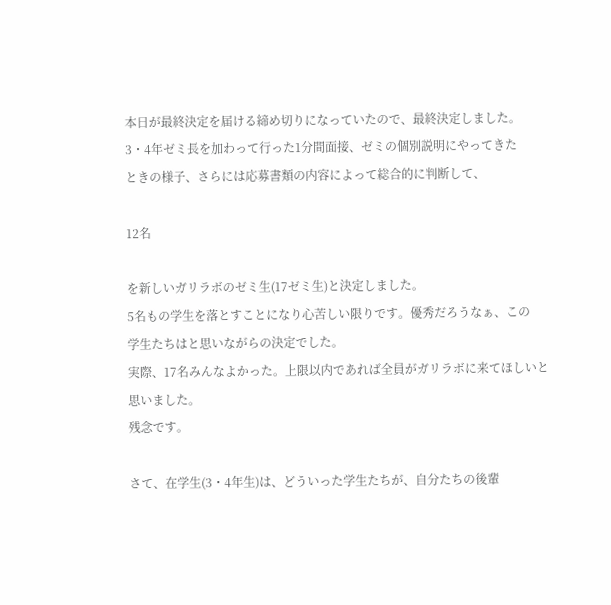本日が最終決定を届ける締め切りになっていたので、最終決定しました。
3・4年ゼミ長を加わって行った1分間面接、ゼミの個別説明にやってきた
ときの様子、さらには応募書類の内容によって総合的に判断して、

12名

を新しいガリラボのゼミ生(17ゼミ生)と決定しました。
5名もの学生を落とすことになり心苦しい限りです。優秀だろうなぁ、この
学生たちはと思いながらの決定でした。
実際、17名みんなよかった。上限以内であれば全員がガリラボに来てほしいと
思いました。
残念です。

さて、在学生(3・4年生)は、どういった学生たちが、自分たちの後輩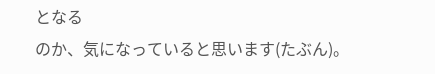となる
のか、気になっていると思います(たぶん)。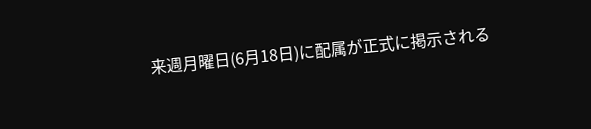来週月曜日(6月18日)に配属が正式に掲示される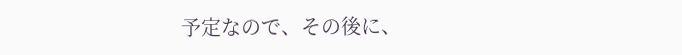予定なので、その後に、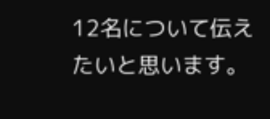12名について伝えたいと思います。